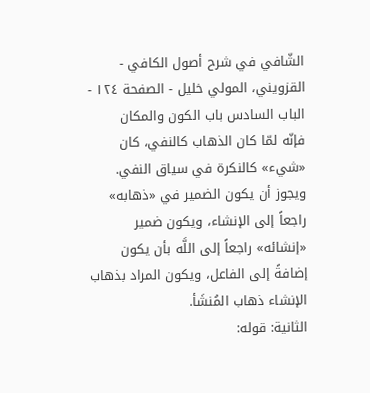الشّافي في شرح أصول الكافي - القزويني، المولي خليل - الصفحة ١٢٤ - الباب السادس باب الكون والمكان
فإنّه لمّا كان الذهاب كالنفي، كان «شيء» كالنكرة في سياق النفي.
ويجوز أن يكون الضمير في «ذهابه» راجعاً إلى الإنشاء، ويكون ضمير «إنشائه» راجعاً إلى اللَّه بأن يكون إضافةً إلى الفاعل، ويكون المراد بذهاب الإنشاء ذهاب المُنشَأ.
الثانية: قوله: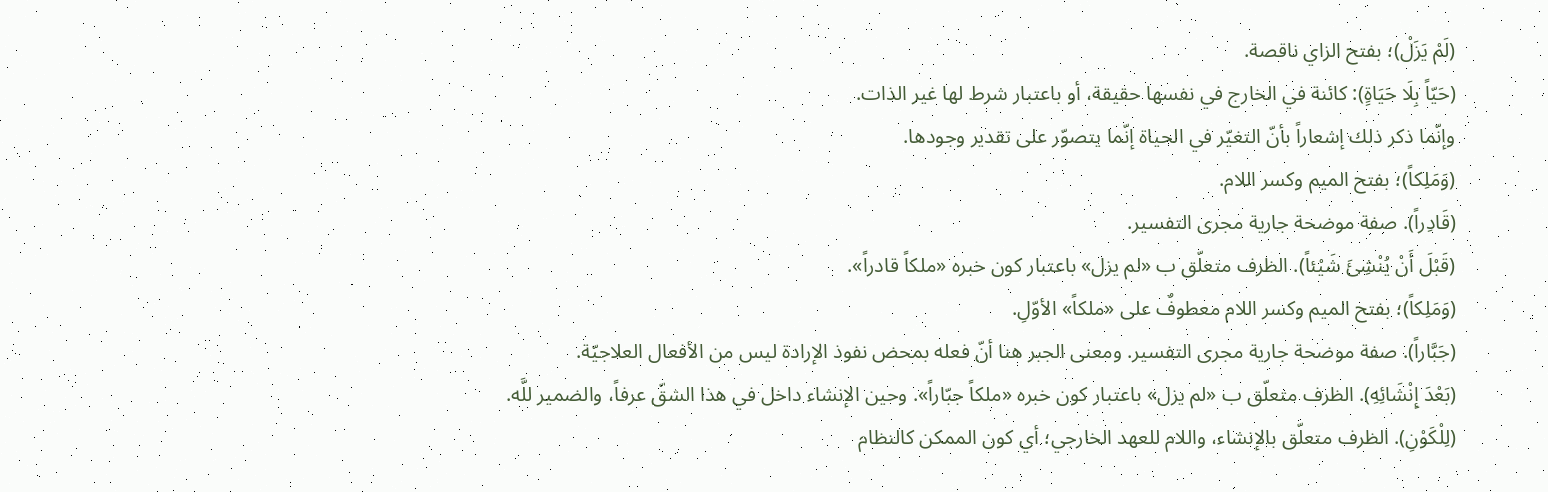(لَمْ يَزَلْ)؛ بفتح الزاي ناقصة.
(حَيّاً بِلَا حَيَاةٍ): كائنة في الخارج في نفسها حقيقة، أو باعتبار شرط لها غير الذات.
وإنّما ذكر ذلك إشعاراً بأنّ التغيّر في الحياة إنّما يتصوّر على تقدير وجودها.
(وَمَلِكاً)؛ بفتح الميم وكسر اللام.
(قَادِراً). صفة موضحة جارية مجرى التفسير.
(قَبْلَ أَنْ يُنْشِئَ شَيْئاً). الظرف متعلّق ب «لم يزل» باعتبار كون خبره «ملكاً قادراً».
(وَمَلِكاً)؛ بفتح الميم وكسر اللام معطوفٌ على «ملكاً» الأوّلِ.
(جَبَّاراً). صفة موضحة جارية مجرى التفسير. ومعنى الجبر هنا أنّ فعله بمحض نفوذ الإرادة ليس من الأفعال العلاجيّة.
(بَعْدَ إِنْشَائِهِ). الظرف متعلّق ب «لم يزل» باعتبار كون خبره «ملكاً جبّاراً». وحين الإنشاء داخل في هذا الشقّ عرفاً، والضمير للَّه.
(لِلْكَوْنِ). الظرف متعلّق بالإنشاء، واللام للعهد الخارجي؛ أي كون الممكن كالنظام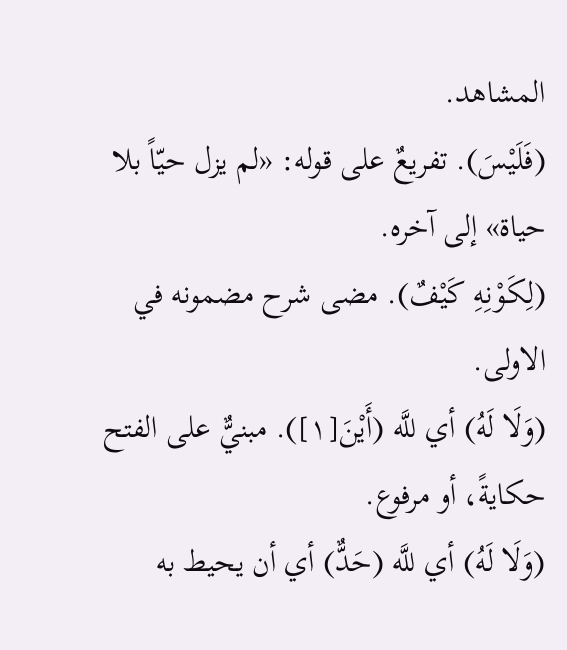المشاهد.
(فَلَيْسَ). تفريعٌ على قوله: «لم يزل حيّاً بلا حياة» إلى آخره.
(لِكَوْنِهِ كَيْفٌ). مضى شرح مضمونه في الاولى.
(وَلَا لَهُ) أي للَّه (أَيْنَ[١]). مبنيٌّ على الفتح حكايةً، أو مرفوع.
(وَلَا لَهُ) أي للَّه (حَدٌّ) أي أن يحيط به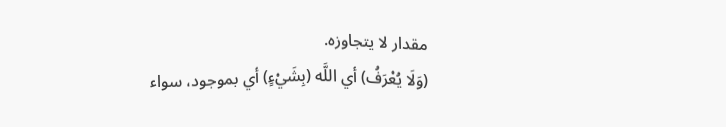مقدار لا يتجاوزه.
(وَلَا يُعْرَفُ) أي اللَّه (بِشَيْءٍ) أي بموجود، سواء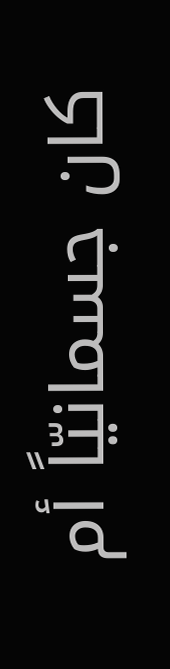كان جسمانيّاً أم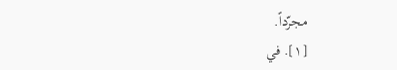مجرّداً.
[١]. في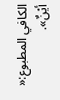الكافي المطبوع:« أيْنٌ».